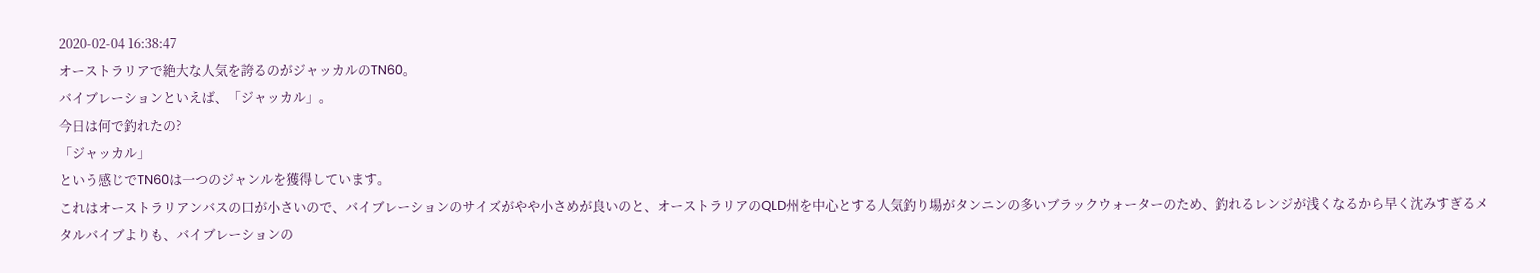2020-02-04 16:38:47
オーストラリアで絶大な人気を誇るのがジャッカルのTN60。
バイブレーションといえば、「ジャッカル」。
今日は何で釣れたの?
「ジャッカル」
という感じでTN60は一つのジャンルを獲得しています。
これはオーストラリアンバスの口が小さいので、バイブレーションのサイズがやや小さめが良いのと、オーストラリアのQLD州を中心とする人気釣り場がタンニンの多いブラックウォーターのため、釣れるレンジが浅くなるから早く沈みすぎるメタルバイブよりも、バイブレーションの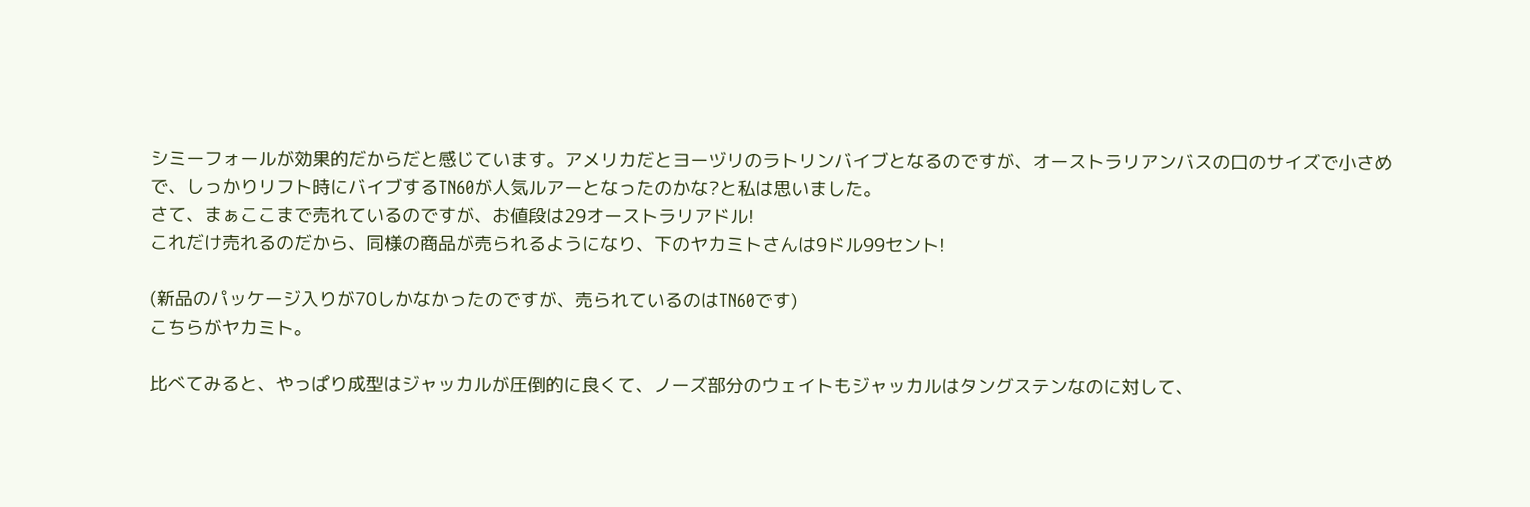シミーフォールが効果的だからだと感じています。アメリカだとヨーヅリのラトリンバイブとなるのですが、オーストラリアンバスの口のサイズで小さめで、しっかりリフト時にバイブするTN60が人気ルアーとなったのかな?と私は思いました。
さて、まぁここまで売れているのですが、お値段は29オーストラリアドル!
これだけ売れるのだから、同様の商品が売られるようになり、下のヤカミトさんは9ドル99セント!

(新品のパッケージ入りが70しかなかったのですが、売られているのはTN60です)
こちらがヤカミト。

比べてみると、やっぱり成型はジャッカルが圧倒的に良くて、ノーズ部分のウェイトもジャッカルはタングステンなのに対して、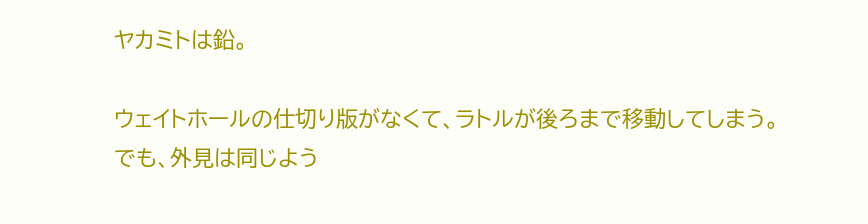ヤカミトは鉛。

ウェイトホールの仕切り版がなくて、ラトルが後ろまで移動してしまう。
でも、外見は同じよう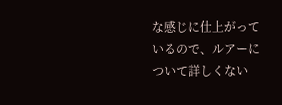な感じに仕上がっているので、ルアーについて詳しくない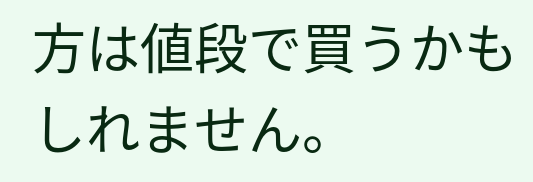方は値段で買うかもしれません。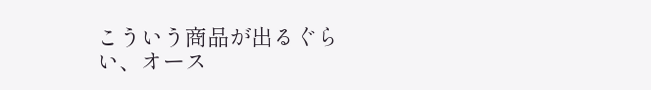こういう商品が出るぐらい、オース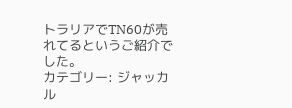トラリアでTN60が売れてるというご紹介でした。
カテゴリー: ジャッカル